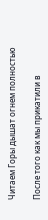Читаем Горы дышат огнем полностью

После того как мы прикатили в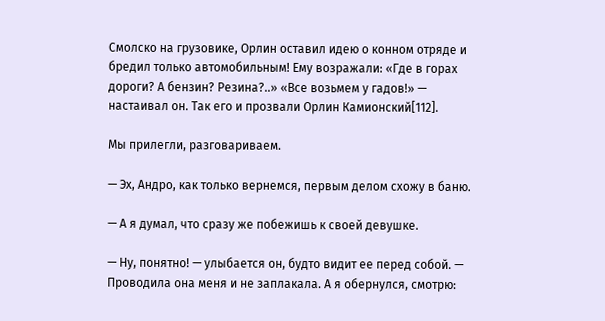Смолско на грузовике, Орлин оставил идею о конном отряде и бредил только автомобильным! Ему возражали: «Где в горах дороги? А бензин? Резина?..» «Все возьмем у гадов!» — настаивал он. Так его и прозвали Орлин Камионский[112].

Мы прилегли, разговариваем.

— Эх, Андро, как только вернемся, первым делом схожу в баню.

— А я думал, что сразу же побежишь к своей девушке.

— Ну, понятно! — улыбается он, будто видит ее перед собой. — Проводила она меня и не заплакала. А я обернулся, смотрю: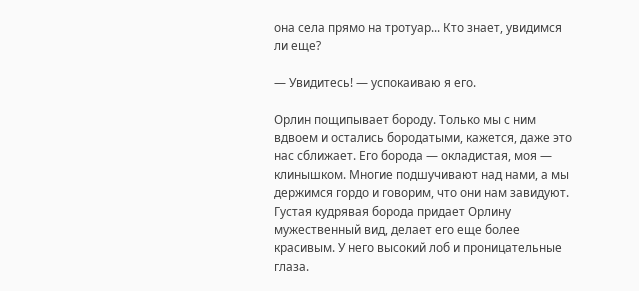она села прямо на тротуар... Кто знает, увидимся ли еще?

— Увидитесь! — успокаиваю я его.

Орлин пощипывает бороду. Только мы с ним вдвоем и остались бородатыми, кажется, даже это нас сближает. Его борода — окладистая, моя — клинышком. Многие подшучивают над нами, а мы держимся гордо и говорим, что они нам завидуют. Густая кудрявая борода придает Орлину мужественный вид, делает его еще более красивым. У него высокий лоб и проницательные глаза.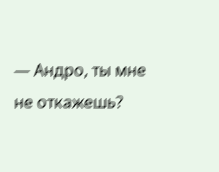— Андро, ты мне не откажешь?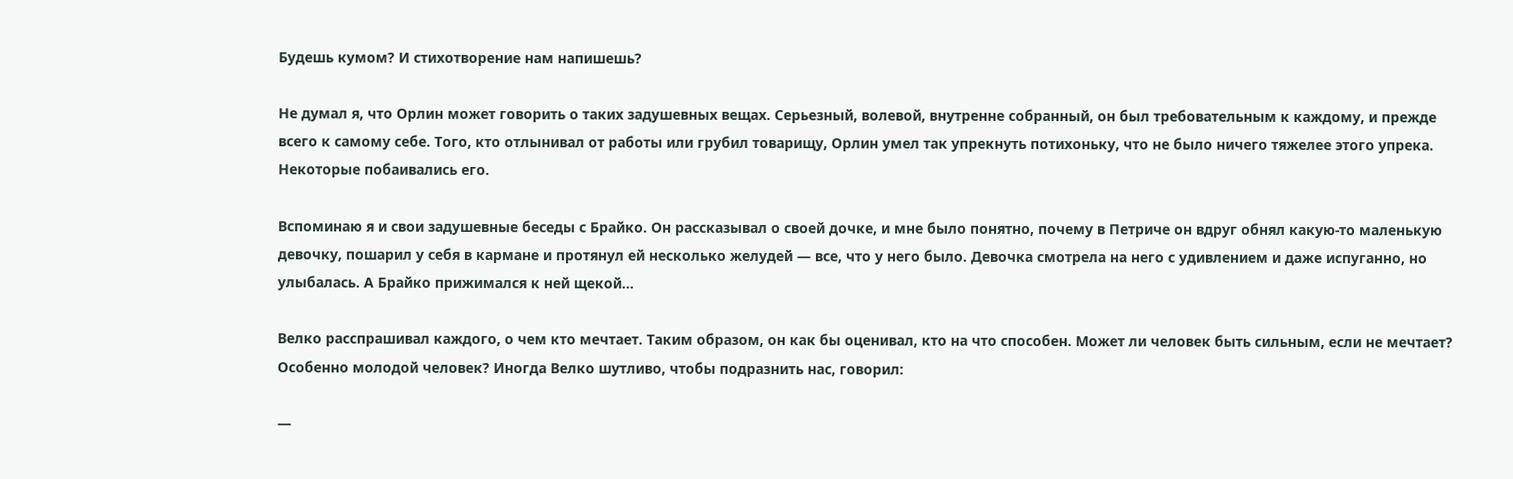Будешь кумом? И стихотворение нам напишешь?

Не думал я, что Орлин может говорить о таких задушевных вещах. Серьезный, волевой, внутренне собранный, он был требовательным к каждому, и прежде всего к самому себе. Того, кто отлынивал от работы или грубил товарищу, Орлин умел так упрекнуть потихоньку, что не было ничего тяжелее этого упрека. Некоторые побаивались его.

Вспоминаю я и свои задушевные беседы с Брайко. Он рассказывал о своей дочке, и мне было понятно, почему в Петриче он вдруг обнял какую-то маленькую девочку, пошарил у себя в кармане и протянул ей несколько желудей — все, что у него было. Девочка смотрела на него с удивлением и даже испуганно, но улыбалась. А Брайко прижимался к ней щекой...

Велко расспрашивал каждого, о чем кто мечтает. Таким образом, он как бы оценивал, кто на что способен. Может ли человек быть сильным, если не мечтает? Особенно молодой человек? Иногда Велко шутливо, чтобы подразнить нас, говорил:

—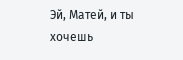Эй, Матей, и ты хочешь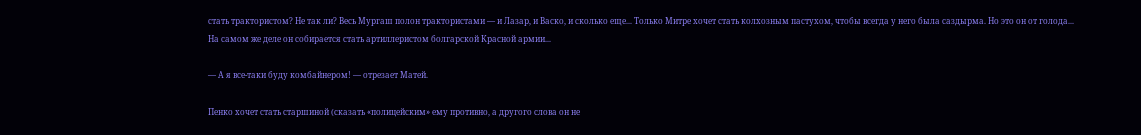стать трактористом? Не так ли? Весь Мургаш полон трактористами — и Лазар, и Васко, и сколько еще... Только Митре хочет стать колхозным пастухом, чтобы всегда у него была саздырма. Но это он от голода... На самом же деле он собирается стать артиллеристом болгарской Красной армии...

— А я все-таки буду комбайнером! — отрезает Матей.

Пенко хочет стать старшиной (сказать «полицейским» ему противно, а другого слова он не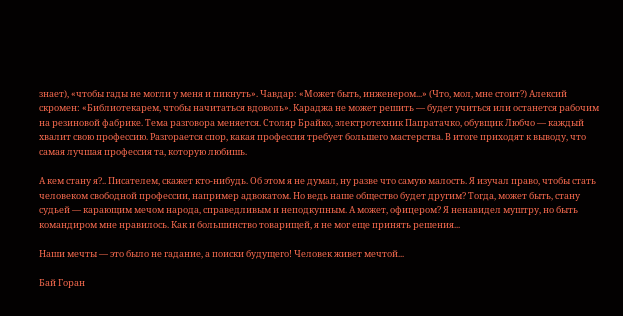знает), «чтобы гады не могли у меня и пикнуть». Чавдар: «Может быть, инженером...» (Что, мол, мне стоит?) Алексий скромен: «Библиотекарем, чтобы начитаться вдоволь». Караджа не может решить — будет учиться или останется рабочим на резиновой фабрике. Тема разговора меняется. Столяр Брайко, электротехник Папратачко, обувщик Любчо — каждый хвалит свою профессию. Разгорается спор, какая профессия требует большего мастерства. В итоге приходят к выводу, что самая лучшая профессия та, которую любишь.

А кем стану я?.. Писателем, скажет кто-нибудь. Об этом я не думал, ну разве что самую малость. Я изучал право, чтобы стать человеком свободной профессии, например адвокатом. Но ведь наше общество будет другим? Тогда, может быть, стану судьей — карающим мечом народа, справедливым и неподкупным. А может, офицером? Я ненавидел муштру, но быть командиром мне нравилось. Как и большинство товарищей, я не мог еще принять решения...

Наши мечты — это было не гадание, а поиски будущего! Человек живет мечтой...

Бай Горан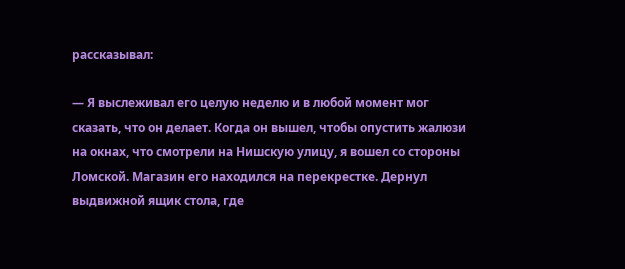рассказывал:

— Я выслеживал его целую неделю и в любой момент мог сказать, что он делает. Когда он вышел, чтобы опустить жалюзи на окнах, что смотрели на Нишскую улицу, я вошел со стороны Ломской. Магазин его находился на перекрестке. Дернул выдвижной ящик стола, где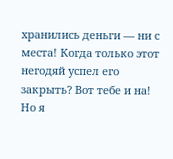хранились деньги — ни с места! Когда только этот негодяй успел его закрыть? Вот тебе и на! Но я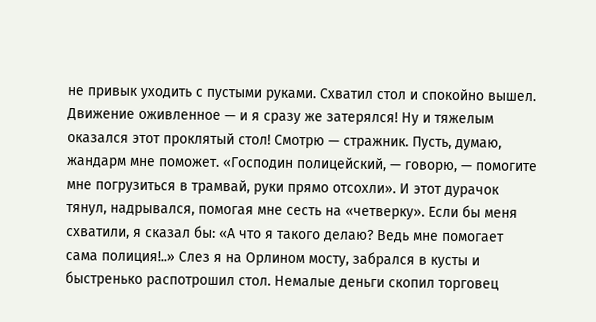не привык уходить с пустыми руками. Схватил стол и спокойно вышел. Движение оживленное — и я сразу же затерялся! Ну и тяжелым оказался этот проклятый стол! Смотрю — стражник. Пусть, думаю, жандарм мне поможет. «Господин полицейский, — говорю, — помогите мне погрузиться в трамвай, руки прямо отсохли». И этот дурачок тянул, надрывался, помогая мне сесть на «четверку». Если бы меня схватили, я сказал бы: «А что я такого делаю? Ведь мне помогает сама полиция!..» Слез я на Орлином мосту, забрался в кусты и быстренько распотрошил стол. Немалые деньги скопил торговец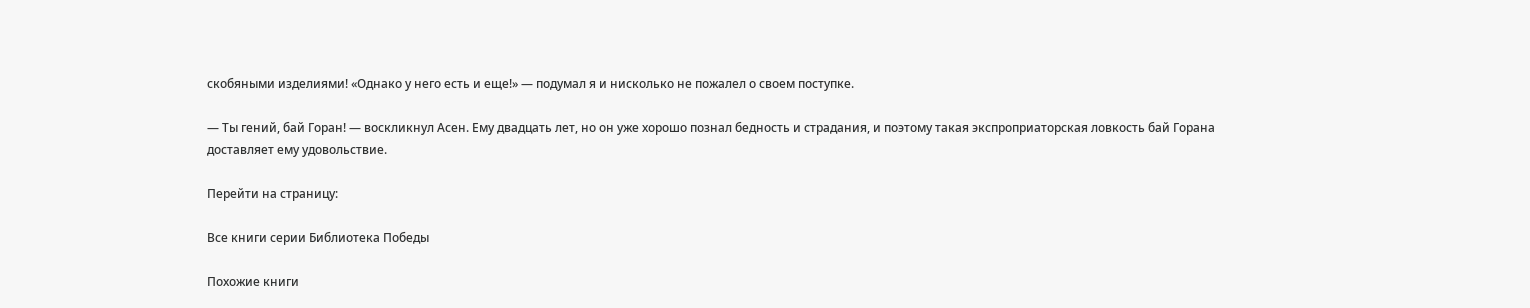скобяными изделиями! «Однако у него есть и еще!» — подумал я и нисколько не пожалел о своем поступке.

— Ты гений, бай Горан! — воскликнул Асен. Ему двадцать лет, но он уже хорошо познал бедность и страдания, и поэтому такая экспроприаторская ловкость бай Горана доставляет ему удовольствие.

Перейти на страницу:

Все книги серии Библиотека Победы

Похожие книги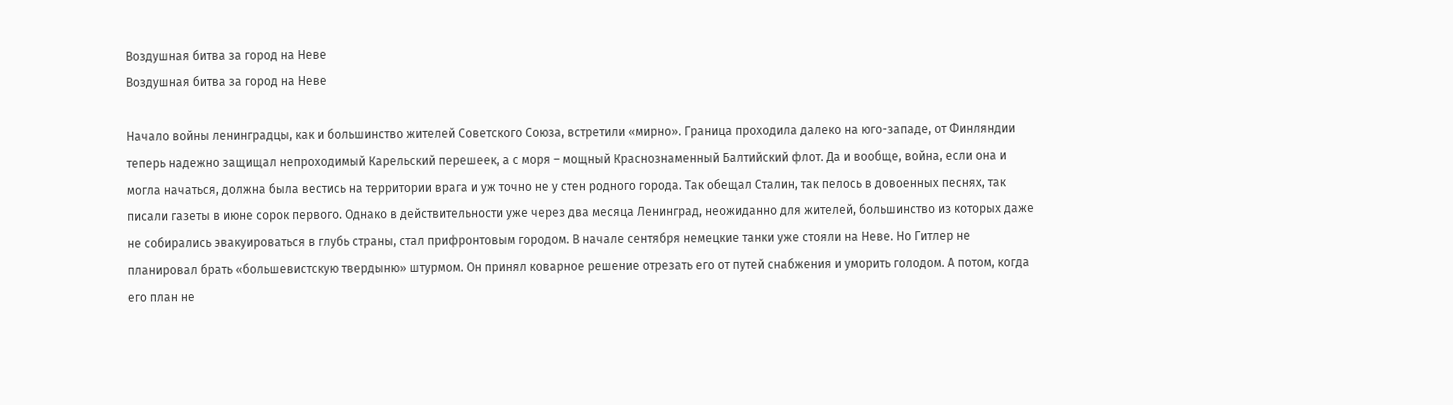Воздушная битва за город на Неве
Воздушная битва за город на Неве

Начало войны ленинградцы, как и большинство жителей Советского Союза, встретили «мирно». Граница проходила далеко на юго-западе, от Финляндии теперь надежно защищал непроходимый Карельский перешеек, а с моря – мощный Краснознаменный Балтийский флот. Да и вообще, война, если она и могла начаться, должна была вестись на территории врага и уж точно не у стен родного города. Так обещал Сталин, так пелось в довоенных песнях, так писали газеты в июне сорок первого. Однако в действительности уже через два месяца Ленинград, неожиданно для жителей, большинство из которых даже не собирались эвакуироваться в глубь страны, стал прифронтовым городом. В начале сентября немецкие танки уже стояли на Неве. Но Гитлер не планировал брать «большевистскую твердыню» штурмом. Он принял коварное решение отрезать его от путей снабжения и уморить голодом. А потом, когда его план не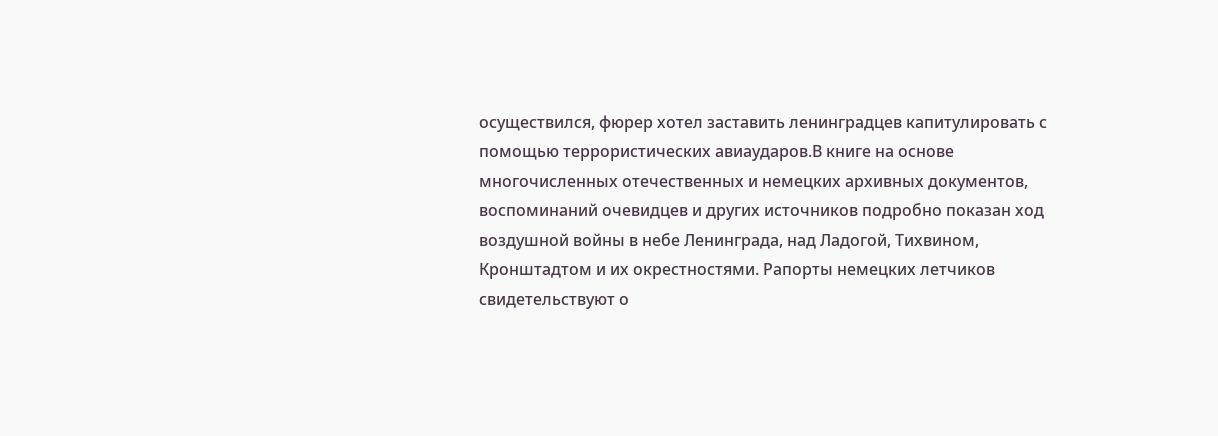осуществился, фюрер хотел заставить ленинградцев капитулировать с помощью террористических авиаударов.В книге на основе многочисленных отечественных и немецких архивных документов, воспоминаний очевидцев и других источников подробно показан ход воздушной войны в небе Ленинграда, над Ладогой, Тихвином, Кронштадтом и их окрестностями. Рапорты немецких летчиков свидетельствуют о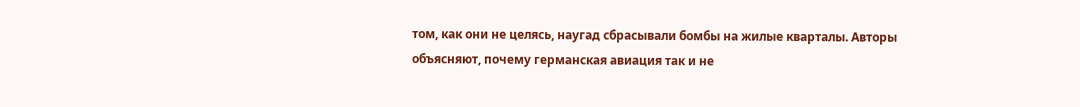том, как они не целясь, наугад сбрасывали бомбы на жилые кварталы. Авторы объясняют, почему германская авиация так и не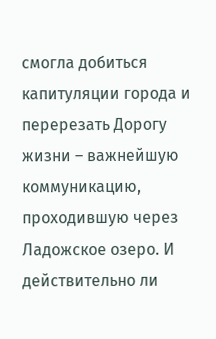смогла добиться капитуляции города и перерезать Дорогу жизни – важнейшую коммуникацию, проходившую через Ладожское озеро. И действительно ли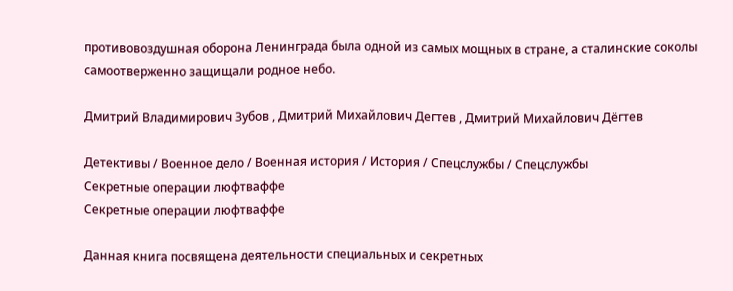противовоздушная оборона Ленинграда была одной из самых мощных в стране, а сталинские соколы самоотверженно защищали родное небо.

Дмитрий Владимирович Зубов , Дмитрий Михайлович Дегтев , Дмитрий Михайлович Дёгтев

Детективы / Военное дело / Военная история / История / Спецслужбы / Cпецслужбы
Секретные операции люфтваффе
Секретные операции люфтваффе

Данная книга посвящена деятельности специальных и секретных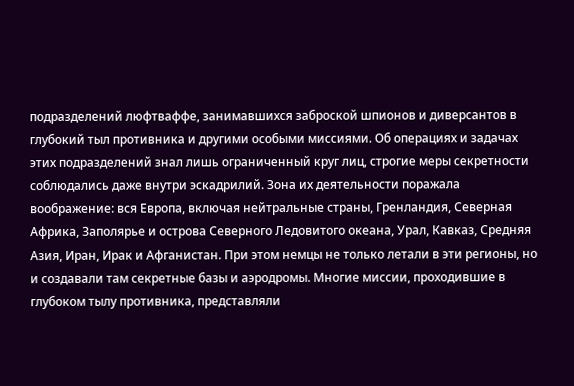подразделений люфтваффе, занимавшихся заброской шпионов и диверсантов в глубокий тыл противника и другими особыми миссиями. Об операциях и задачах этих подразделений знал лишь ограниченный круг лиц, строгие меры секретности соблюдались даже внутри эскадрилий. Зона их деятельности поражала воображение: вся Европа, включая нейтральные страны, Гренландия, Северная Африка, Заполярье и острова Северного Ледовитого океана, Урал, Кавказ, Средняя Азия, Иран, Ирак и Афганистан. При этом немцы не только летали в эти регионы, но и создавали там секретные базы и аэродромы. Многие миссии, проходившие в глубоком тылу противника, представляли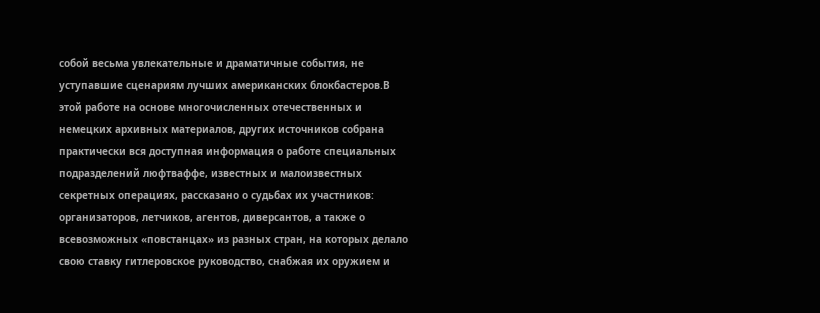собой весьма увлекательные и драматичные события, не уступавшие сценариям лучших американских блокбастеров.В этой работе на основе многочисленных отечественных и немецких архивных материалов, других источников собрана практически вся доступная информация о работе специальных подразделений люфтваффе, известных и малоизвестных секретных операциях, рассказано о судьбах их участников: организаторов, летчиков, агентов, диверсантов, а также о всевозможных «повстанцах» из разных стран, на которых делало свою ставку гитлеровское руководство, снабжая их оружием и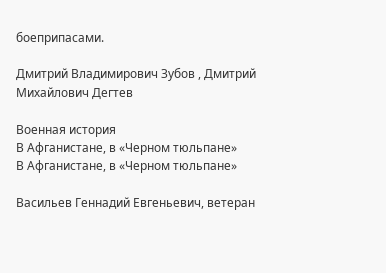боеприпасами.

Дмитрий Владимирович Зубов , Дмитрий Михайлович Дегтев

Военная история
В Афганистане, в «Черном тюльпане»
В Афганистане, в «Черном тюльпане»

Васильев Геннадий Евгеньевич, ветеран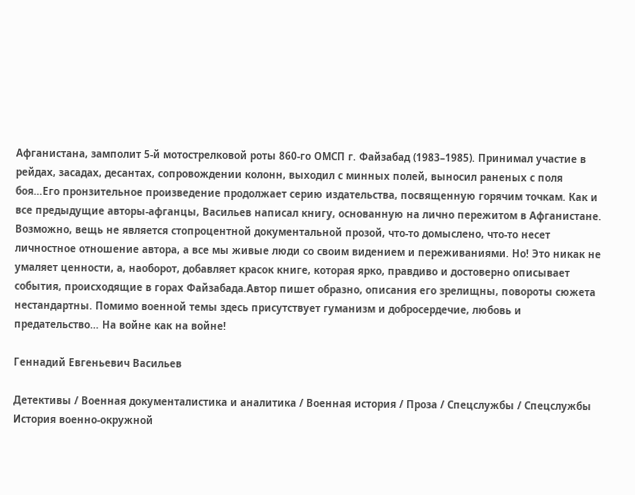Афганистана, замполит 5-й мотострелковой роты 860-го ОМСП г. Файзабад (1983–1985). Принимал участие в рейдах, засадах, десантах, сопровождении колонн, выходил с минных полей, выносил раненых с поля боя…Его пронзительное произведение продолжает серию издательства, посвященную горячим точкам. Как и все предыдущие авторы-афганцы, Васильев написал книгу, основанную на лично пережитом в Афганистане. Возможно, вещь не является стопроцентной документальной прозой, что-то домыслено, что-то несет личностное отношение автора, а все мы живые люди со своим видением и переживаниями. Но! Это никак не умаляет ценности, а, наоборот, добавляет красок книге, которая ярко, правдиво и достоверно описывает события, происходящие в горах Файзабада.Автор пишет образно, описания его зрелищны, повороты сюжета нестандартны. Помимо военной темы здесь присутствует гуманизм и добросердечие, любовь и предательство… На войне как на войне!

Геннадий Евгеньевич Васильев

Детективы / Военная документалистика и аналитика / Военная история / Проза / Спецслужбы / Cпецслужбы
История военно-окружной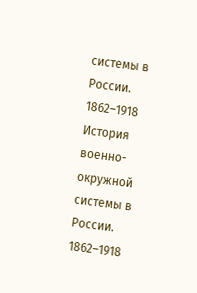системы в России. 1862–1918
История военно-окружной системы в России. 1862–1918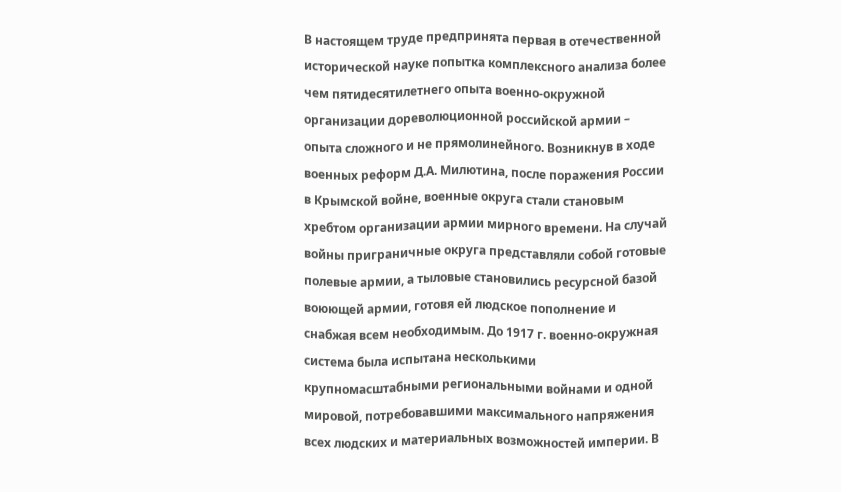В настоящем труде предпринята первая в отечественной исторической науке попытка комплексного анализа более чем пятидесятилетнего опыта военно-окружной организации дореволюционной российской армии – опыта сложного и не прямолинейного. Возникнув в ходе военных реформ Д.А. Милютина, после поражения России в Крымской войне, военные округа стали становым хребтом организации армии мирного времени. На случай войны приграничные округа представляли собой готовые полевые армии, а тыловые становились ресурсной базой воюющей армии, готовя ей людское пополнение и снабжая всем необходимым. До 1917 г. военно-окружная система была испытана несколькими крупномасштабными региональными войнами и одной мировой, потребовавшими максимального напряжения всех людских и материальных возможностей империи. В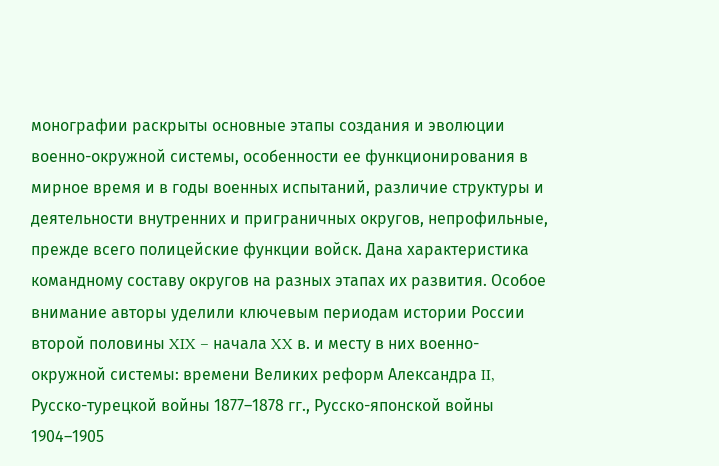монографии раскрыты основные этапы создания и эволюции военно-окружной системы, особенности ее функционирования в мирное время и в годы военных испытаний, различие структуры и деятельности внутренних и приграничных округов, непрофильные, прежде всего полицейские функции войск. Дана характеристика командному составу округов на разных этапах их развития. Особое внимание авторы уделили ключевым периодам истории России второй половины XIX – начала XX в. и месту в них военно-окружной системы: времени Великих реформ Александра II, Русско-турецкой войны 1877–1878 гг., Русско-японской войны 1904–1905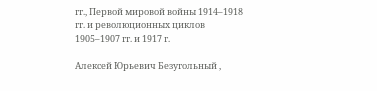гг., Первой мировой войны 1914–1918 гг. и революционных циклов 1905–1907 гг. и 1917 г.

Алексей Юрьевич Безугольный ,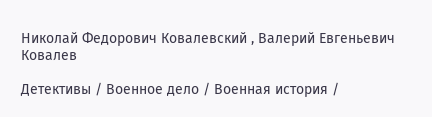Николай Федорович Ковалевский , Валерий Евгеньевич Ковалев

Детективы / Военное дело / Военная история /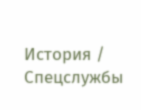История / Спецслужбы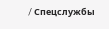/ Cпецслужбы